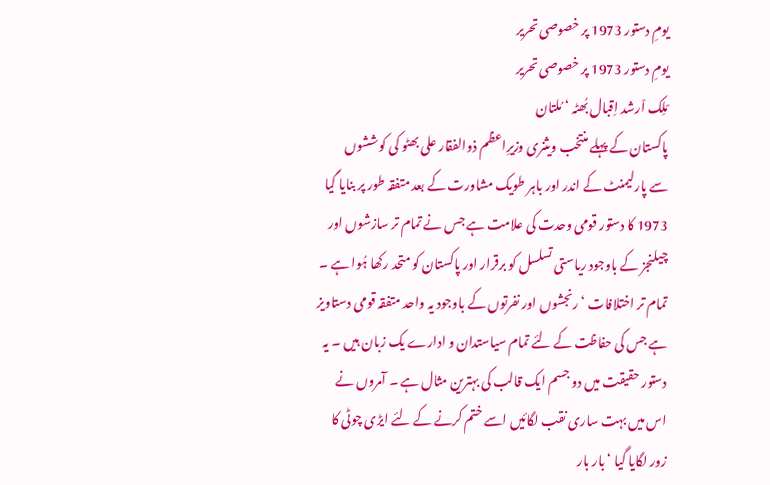یومِ دستور 1973 پر خصوصی تحریر
یومِ دستور 1973 پر خصوصی تحریر
مٙلِک اٙرشد اِقبال بُھٹہ ‘ مُلتان
پاکستان کے پہلے منتخب ویثنری وزیرِاعظم ذوالفقار علی بھٹو کی کوششوں
سے پارلیمنٹ کے اندر اور باہر طویک مشاورت کے بعد متفقہ طور پر بنایا گیا 1973 کا دستور قومی وحدت کی علامت ہے جس نے تمام تر سازشوں اور چیلنجز کے باوجود ریاستی تسلسل کو برقرار اور پاکستان کو متحد رکھا ہُوا ہے ۔ تمام تر اختلافات ‘ رنجشوں اور نفرتوں کے باوجود یہ واحد متفقہ قومی دستاویز ہے جس کی حفاظت کے لئے تمام سیاستدان و ادارے یک زبان ہیں ۔ یہ دستور حقیقت میں دو جسم ایک قالب کی بہترین مثال ہے ۔ آمروں نے اس میں بہت ساری نقب لگائیں اسے ختم کرنے کے لئے ایڑی چوٹی کا زور لگایا گیا ‘ بار بار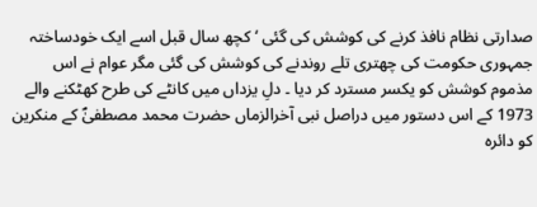صدارتی نظام نافذ کرنے کی کوشش کی گئی ‘ کچھ سال قبل اسے ایک خودساختہ جمہوری حکومت کی چھتری تلے روندنے کی کوشش کی گئی مگر عوام نے اس مذموم کوشش کو یکسر مسترد کر دیا ۔ دلِ یزداں میں کانٹے کی طرح کھٹکنے والے 1973 کے اس دستور میں دراصل نبی آخرالزماں حضرت محمد مصطفیٰؐ کے منکرین کو دائرہ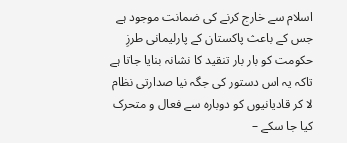اسلام سے خارج کرنے کی ضمانت موجود ہے جس کے باعث پاکستان کے پارلیمانی طرزِ حکومت کو بار بار تنقید کا نشانہ بنایا جاتا ہے تاکہ یہ اس دستور کی جگہ نیا صدارتی نظام لا کر قادیانیوں کو دوبارہ سے فعال و متحرک کیا جا سکے –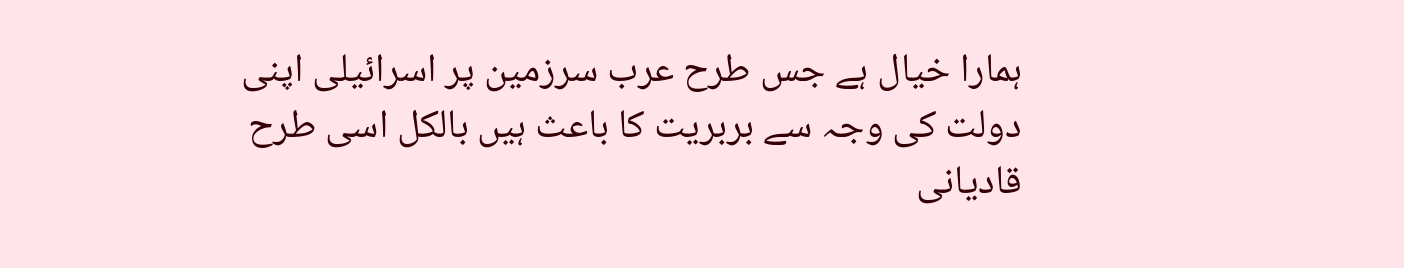ہمارا خیال ہے جس طرح عرب سرزمین پر اسرائیلی اپنی دولت کی وجہ سے بربریت کا باعث ہیں بالکل اسی طرح قادیانی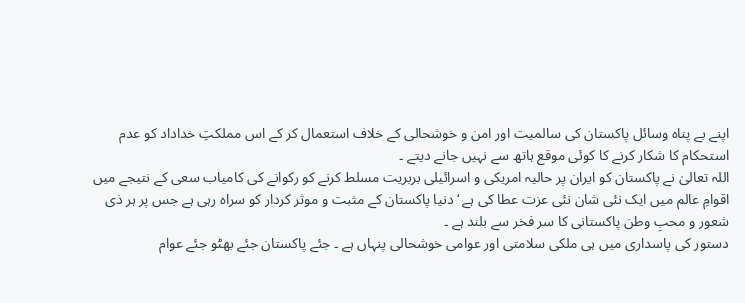اپنے بے پناہ وسائل پاکستان کی سالمیت اور امن و خوشحالی کے خلاف استعمال کر کے اس مملکتِ خداداد کو عدم استحکام کا شکار کرنے کا کوئی موقع ہاتھ سے نہیں جانے دیتے ۔
اللہ تعالیٰ نے پاکستان کو ایران پر حالیہ امریکی و اسرائیلی بربریت مسلط کرنے کو رکوانے کی کامیاب سعی کے نتیجے میں اقوامِ عالم میں ایک نئی شان نئی عزت عطا کی ہے ‘ دنیا پاکستان کے مثبت و موثر کردار کو سراہ رہی ہے جس پر ہر ذی شعور و محبِ وطن پاکستانی کا سر فخر سے بلند ہے ۔
دستور کی پاسداری میں ہی ملکی سلامتی اور عوامی خوشحالی پنہاں ہے ۔ جئے پاکستان جئے بھٹو جئے عوام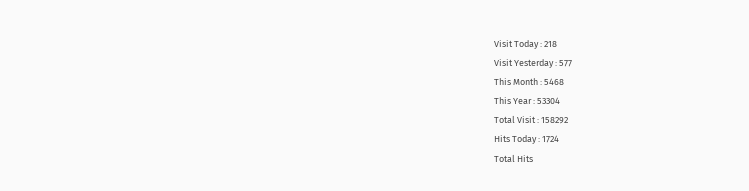Visit Today : 218
Visit Yesterday : 577
This Month : 5468
This Year : 53304
Total Visit : 158292
Hits Today : 1724
Total Hits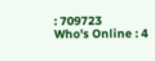: 709723
Who's Online : 4